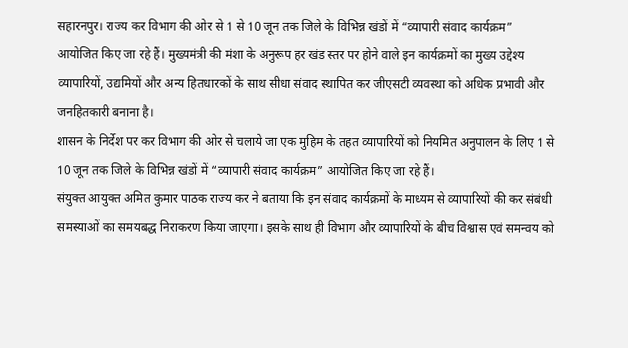सहारनपुर। राज्य कर विभाग की ओर से 1 से 10 जून तक जिले के विभिन्न खंडों में “व्यापारी संवाद कार्यक्रम” आयोजित किए जा रहे हैं। मुख्यमंत्री की मंशा के अनुरूप हर खंड स्तर पर होने वाले इन कार्यक्रमों का मुख्य उद्देश्य व्यापारियों, उद्यमियों और अन्य हितधारकों के साथ सीधा संवाद स्थापित कर जीएसटी व्यवस्था को अधिक प्रभावी और जनहितकारी बनाना है।
शासन के निर्देश पर कर विभाग की ओर से चलाये जा एक मुहिम के तहत व्यापारियों को नियमित अनुपालन के लिए 1 से 10 जून तक जिले के विभिन्न खंडों में “व्यापारी संवाद कार्यक्रम” आयोजित किए जा रहे हैं।
संयुक्त आयुक्त अमित कुमार पाठक राज्य कर ने बताया कि इन संवाद कार्यक्रमों के माध्यम से व्यापारियों की कर संबंधी समस्याओं का समयबद्ध निराकरण किया जाएगा। इसके साथ ही विभाग और व्यापारियों के बीच विश्वास एवं समन्वय को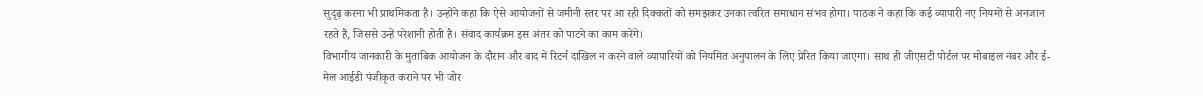सुदृढ़ करना भी प्राथमिकता है। उन्होंने कहा कि ऐसे आयोजनों से जमीनी स्तर पर आ रही दिक्कतों को समझकर उनका त्वरित समाधान संभव होगा। पाठक ने कहा कि कई व्यापारी नए नियमों से अनजान रहते हैं, जिससे उन्हें परेशानी होती है। संवाद कार्यक्रम इस अंतर को पाटने का काम करेंगे।
विभागीय जानकारी के मुताबिक आयोजन के दौरान और बाद में रिटर्न दाखिल न करने वाले व्यापारियों को नियमित अनुपालन के लिए प्रेरित किया जाएगा। साथ ही जीएसटी पोर्टल पर मोबाइल नंबर और ई-मेल आईडी पंजीकृत कराने पर भी जोर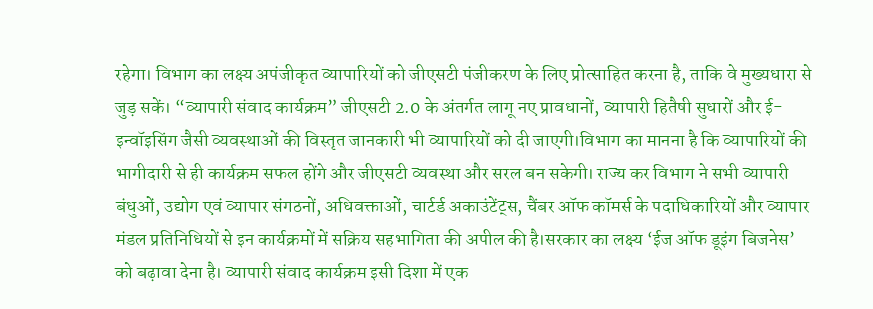रहेगा। विभाग का लक्ष्य अपंजीकृत व्यापारियों को जीएसटी पंजीकरण के लिए प्रोत्साहित करना है, ताकि वे मुख्यधारा से जुड़ सकें। “व्यापारी संवाद कार्यक्रम” जीएसटी 2.0 के अंतर्गत लागू नए प्रावधानों, व्यापारी हितैषी सुधारों और ई-इन्वॉइसिंग जैसी व्यवस्थाओं की विस्तृत जानकारी भी व्यापारियों को दी जाएगी।विभाग का मानना है कि व्यापारियों की भागीदारी से ही कार्यक्रम सफल होंगे और जीएसटी व्यवस्था और सरल बन सकेगी। राज्य कर विभाग ने सभी व्यापारी बंधुओं, उद्योग एवं व्यापार संगठनों, अधिवक्ताओं, चार्टर्ड अकाउंटेंट्स, चैंबर ऑफ कॉमर्स के पदाधिकारियों और व्यापार मंडल प्रतिनिधियों से इन कार्यक्रमों में सक्रिय सहभागिता की अपील की है।सरकार का लक्ष्य ‘ईज ऑफ डूइंग बिजनेस’ को बढ़ावा देना है। व्यापारी संवाद कार्यक्रम इसी दिशा में एक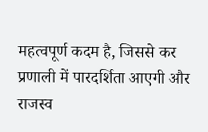महत्वपूर्ण कदम है, जिससे कर प्रणाली में पारदर्शिता आएगी और राजस्व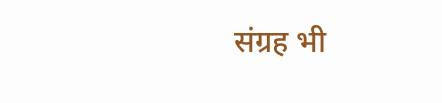संग्रह भी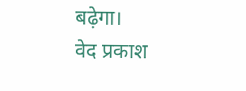बढ़ेगा।
वेद प्रकाश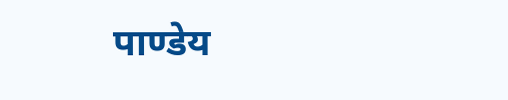पाण्डेय